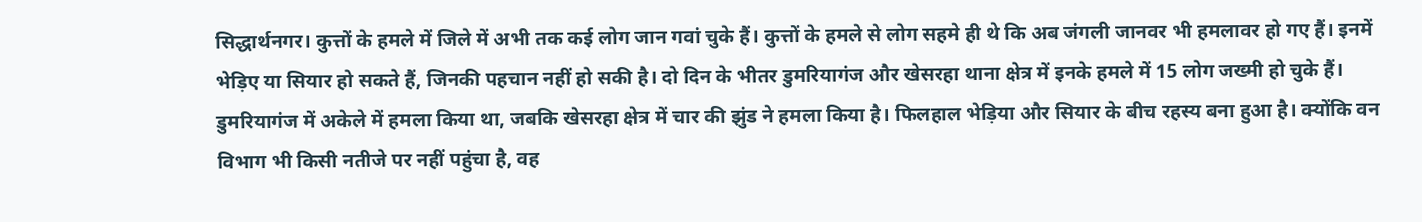सिद्धार्थनगर। कुत्तों के हमले में जिले में अभी तक कई लोग जान गवां चुके हैं। कुत्तों के हमले से लोग सहमे ही थे कि अब जंगली जानवर भी हमलावर हो गए हैं। इनमें भेड़िए या सियार हो सकते हैं, जिनकी पहचान नहीं हो सकी है। दो दिन के भीतर डुमरियागंज और खेसरहा थाना क्षेत्र में इनके हमले में 15 लोग जख्मी हो चुके हैं। डुमरियागंज में अकेले में हमला किया था, जबकि खेसरहा क्षेत्र में चार की झुंड ने हमला किया है। फिलहाल भेड़िया और सियार के बीच रहस्य बना हुआ है। क्योंकि वन विभाग भी किसी नतीजे पर नहीं पहुंचा है, वह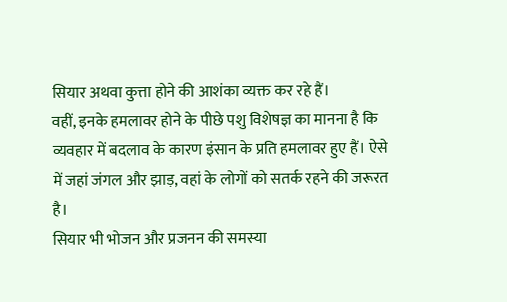सियार अथवा कुत्ता होने की आशंका व्यक्त कर रहे हैं।
वहीं, इनके हमलावर होने के पीछे पशु विशेषज्ञ का मानना है कि व्यवहार में बदलाव के कारण इंसान के प्रति हमलावर हुए हैं। ऐसे में जहां जंगल और झाड़, वहां के लोगों को सतर्क रहने की जरूरत है।
सियार भी भोजन और प्रजनन की समस्या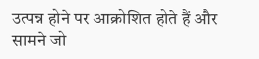उत्पन्न होने पर आक्रोशित होते हैं और सामने जो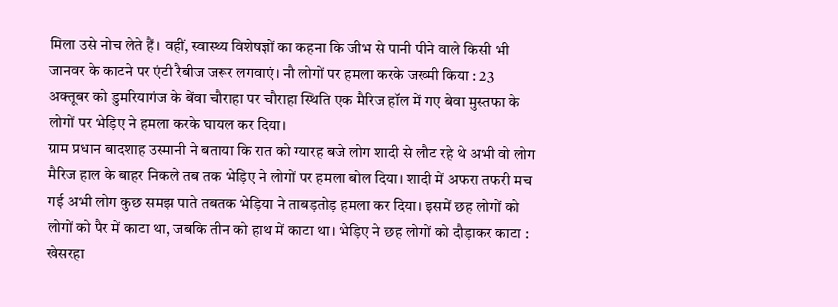मिला उसे नोच लेते हैं। वहीं, स्वास्थ्य विशेषज्ञों का कहना कि जीभ से पानी पीने वाले किसी भी जानवर के काटने पर एंटी रैबीज जरूर लगवाएं। नौ लोगों पर हमला करके जख्मी किया : 23 अक्तूबर को डुमरियागंज के बेंवा चौराहा पर चौराहा स्थिति एक मैरिज हॉल में गए बेवा मुस्तफा के लोगों पर भेड़िए ने हमला करके घायल कर दिया।
ग्राम प्रधान बादशाह उस्मानी ने बताया कि रात को ग्यारह बजे लोग शादी से लौट रहे थे अभी वो लोग मैरिज हाल के बाहर निकले तब तक भेड़िए ने लोगों पर हमला बोल दिया। शादी में अफरा तफरी मच गई अभी लोग कुछ समझ पाते तबतक भेड़िया ने ताबड़तोड़ हमला कर दिया। इसमें छह लोगों को लोगों को पैर में काटा था, जबकि तीन को हाथ में काटा था। भेड़िए ने छह लोगों को दौड़ाकर काटा : खेसरहा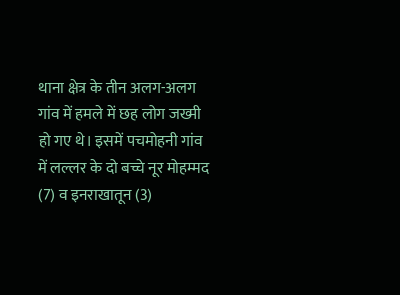थाना क्षेत्र के तीन अलग-अलग गांव में हमले में छह लोग जख्मी हो गए थे। इसमें पचमोहनी गांव में लल्लर के दो बच्चे नूर मोहम्मद (7) व इनराखातून (3)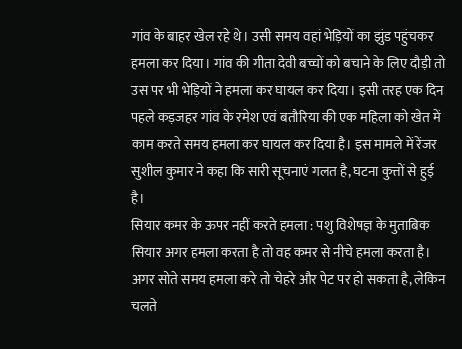गांव के बाहर खेल रहे थे। उसी समय वहां भेड़ियों का झुंड पहुंचकर हमला कर दिया। गांव की गीता देवी बच्चों को बचाने के लिए दौड़ी तो उस पर भी भेड़ियों ने हमला कर घायल कर दिया। इसी तरह एक दिन पहले कड़जहर गांव के रमेश एवं बतौरिया की एक महिला को खेत में काम करते समय हमला कर घायल कर दिया है। इस मामले में रेंजर सुशील कुमार ने कहा कि सारी सूचनाएं गलत है, घटना कुत्तों से हुई है।
सियार कमर के ऊपर नहीं करते हमला : पशु विशेषज्ञ के मुताबिक सियार अगर हमला करता है तो वह कमर से नीचे हमला करता है। अगर सोते समय हमला करे तो चेहरे और पेट पर हो सकता है, लेकिन चलते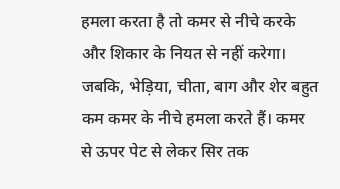हमला करता है तो कमर से नीचे करके और शिकार के नियत से नहीं करेगा।
जबकि, भेड़िया, चीता, बाग और शेर बहुत कम कमर के नीचे हमला करते हैं। कमर से ऊपर पेट से लेकर सिर तक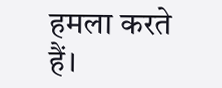हमला करते हैं।